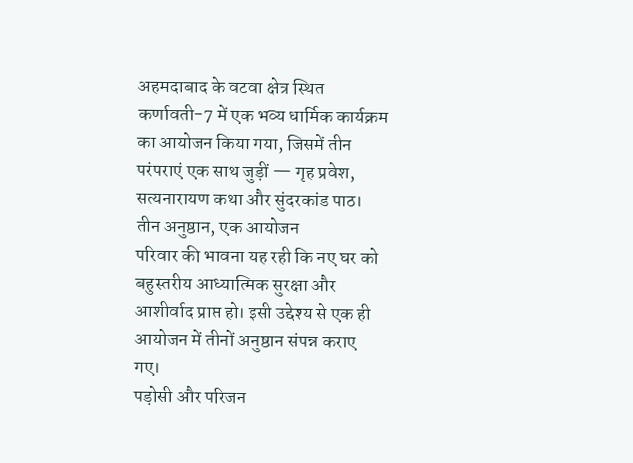अहमदाबाद के वटवा क्षेत्र स्थित कर्णावती-7 में एक भव्य धार्मिक कार्यक्रम का आयोजन किया गया, जिसमें तीन परंपराएं एक साथ जुड़ीं — गृह प्रवेश, सत्यनारायण कथा और सुंदरकांड पाठ।
तीन अनुष्ठान, एक आयोजन
परिवार की भावना यह रही कि नए घर को बहुस्तरीय आध्यात्मिक सुरक्षा और आशीर्वाद प्राप्त हो। इसी उद्देश्य से एक ही आयोजन में तीनों अनुष्ठान संपन्न कराए गए।
पड़ोसी और परिजन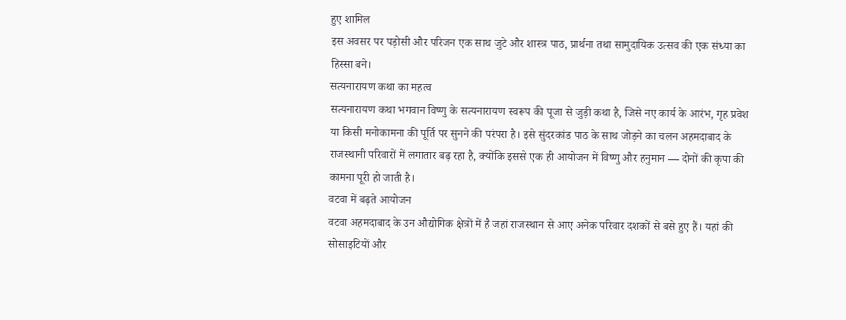हुए शामिल
इस अवसर पर पड़ोसी और परिजन एक साथ जुटे और शास्त्र पाठ, प्रार्थना तथा सामुदायिक उत्सव की एक संध्या का हिस्सा बने।
सत्यनारायण कथा का महत्व
सत्यनारायण कथा भगवान विष्णु के सत्यनारायण स्वरूप की पूजा से जुड़ी कथा है, जिसे नए कार्य के आरंभ, गृह प्रवेश या किसी मनोकामना की पूर्ति पर सुनने की परंपरा है। इसे सुंदरकांड पाठ के साथ जोड़ने का चलन अहमदाबाद के राजस्थानी परिवारों में लगातार बढ़ रहा है, क्योंकि इससे एक ही आयोजन में विष्णु और हनुमान — दोनों की कृपा की कामना पूरी हो जाती है।
वटवा में बढ़ते आयोजन
वटवा अहमदाबाद के उन औद्योगिक क्षेत्रों में है जहां राजस्थान से आए अनेक परिवार दशकों से बसे हुए हैं। यहां की सोसाइटियों और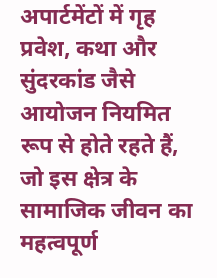अपार्टमेंटों में गृह प्रवेश, कथा और सुंदरकांड जैसे आयोजन नियमित रूप से होते रहते हैं, जो इस क्षेत्र के सामाजिक जीवन का महत्वपूर्ण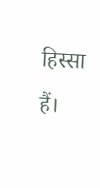हिस्सा हैं।